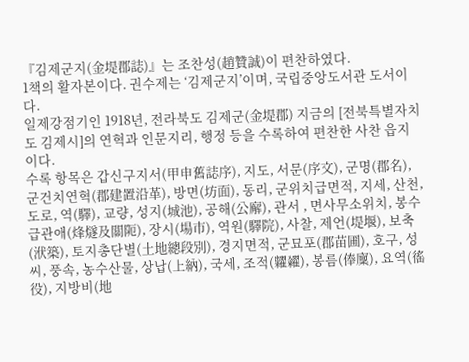『김제군지(金堤郡誌)』는 조찬성(趙贊誠)이 편찬하였다.
1책의 활자본이다. 권수제는 ‘김제군지’이며, 국립중앙도서관 도서이다.
일제강점기인 1918년, 전라북도 김제군(金堤郡) 지금의 [전북특별자치도 김제시]의 연혁과 인문지리, 행정 등을 수록하여 편찬한 사찬 읍지이다.
수록 항목은 갑신구지서(甲申舊誌序), 지도, 서문(序文), 군명(郡名), 군건치연혁(郡建置沿革), 방면(坊面), 동리, 군위치급면적, 지세, 산천, 도로, 역(驛), 교량, 성지(城池), 공해(公廨), 관서 , 면사무소위치, 봉수급관애(烽燧及關阨), 장시(場市), 역원(驛院), 사찰, 제언(堤堰), 보축(洑築), 토지총단별(土地總段別), 경지면적, 군묘포(郡苗圃), 호구, 성씨, 풍속, 농수산물, 상납(上納), 국세, 조적(糶糴), 봉름(俸廩), 요역(徭役), 지방비(地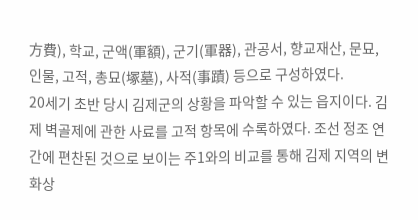方費), 학교, 군액(軍額), 군기(軍器), 관공서, 향교재산, 문묘, 인물, 고적, 총묘(塚墓), 사적(事蹟) 등으로 구성하였다.
20세기 초반 당시 김제군의 상황을 파악할 수 있는 읍지이다. 김제 벽골제에 관한 사료를 고적 항목에 수록하였다. 조선 정조 연간에 편찬된 것으로 보이는 주1와의 비교를 통해 김제 지역의 변화상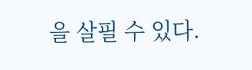을 살필 수 있다.